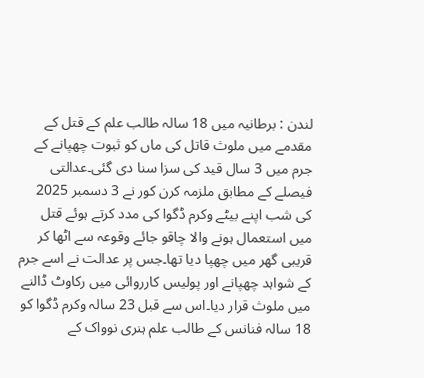لندن : برطانیہ میں 18 سالہ طالب علم کے قتل کے مقدمے میں ملوث قاتل کی ماں کو ثبوت چھپانے کے جرم میں 3 سال قید کی سزا سنا دی گئی۔عدالتی فیصلے کے مطابق ملزمہ کرن کور نے 3 دسمبر 2025 کی شب اپنے بیٹے وکرم ڈگوا کی مدد کرتے ہوئے قتل میں استعمال ہونے والا چاقو جائے وقوعہ سے اٹھا کر قریبی گھر میں چھپا دیا تھا۔جس پر عدالت نے اسے جرم کے شواہد چھپانے اور پولیس کارروائی میں رکاوٹ ڈالنے میں ملوث قرار دیا۔اس سے قبل 23 سالہ وکرم ڈگوا کو 18 سالہ فنانس کے طالب علم ہنری نوواک کے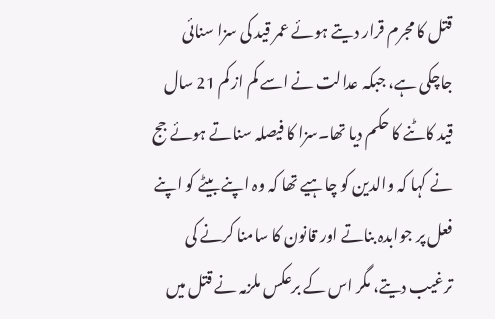قتل کا مجرم قرار دیتے ہوئے عمر قید کی سزا سنائی جاچکی ہے، جبکہ عدالت نے اسے کم از کم 21 سال قید کاٹنے کا حکم دیا تھا۔سزا کا فیصلہ سناتے ہوئے جج نے کہا کہ والدین کو چاہیے تھا کہ وہ اپنے بیٹے کو اپنے فعل پر جوابدہ بناتے اور قانون کا سامنا کرنے کی ترغیب دیتے، مگر اس کے برعکس ملزمہ نے قتل میں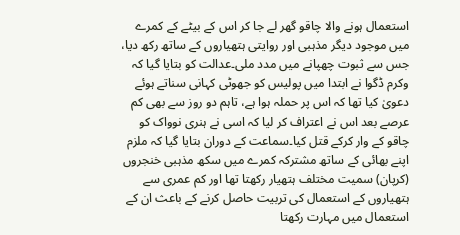استعمال ہونے والا چاقو گھر لے جا کر اس کے بیٹے کے کمرے میں موجود دیگر مذہبی اور روایتی ہتھیاروں کے ساتھ رکھ دیا، جس سے ثبوت چھپانے میں مدد ملی۔عدالت کو بتایا گیا کہ وکرم ڈگوا نے ابتدا میں پولیس کو جھوٹی کہانی سناتے ہوئے دعویٰ کیا تھا کہ اس پر حملہ ہوا ہے، تاہم دو روز سے بھی کم عرصے بعد اس نے اعتراف کر لیا کہ اسی نے ہنری نوواک کو چاقو کے وار کرکے قتل کیا۔سماعت کے دوران بتایا گیا کہ ملزم اپنے بھائی کے ساتھ مشترکہ کمرے میں سکھ مذہبی خنجروں (کرپان) سمیت مختلف ہتھیار رکھتا تھا اور کم عمری سے ہتھیاروں کے استعمال کی تربیت حاصل کرنے کے باعث ان کے استعمال میں مہارت رکھتا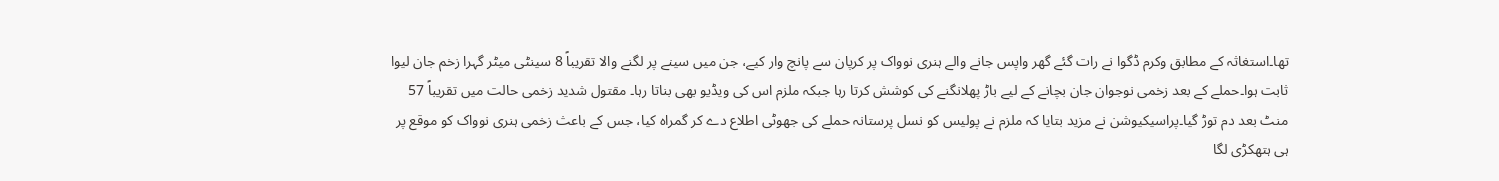تھا۔استغاثہ کے مطابق وکرم ڈگوا نے رات گئے گھر واپس جانے والے ہنری نوواک پر کرپان سے پانچ وار کیے، جن میں سینے پر لگنے والا تقریباً 8 سینٹی میٹر گہرا زخم جان لیوا ثابت ہوا۔حملے کے بعد زخمی نوجوان جان بچانے کے لیے باڑ پھلانگنے کی کوشش کرتا رہا جبکہ ملزم اس کی ویڈیو بھی بناتا رہا۔ مقتول شدید زخمی حالت میں تقریباً 57 منٹ بعد دم توڑ گیا۔پراسیکیوشن نے مزید بتایا کہ ملزم نے پولیس کو نسل پرستانہ حملے کی جھوٹی اطلاع دے کر گمراہ کیا، جس کے باعث زخمی ہنری نوواک کو موقع پر ہی ہتھکڑی لگا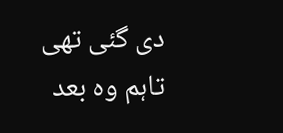دی گئی تھی تاہم وہ بعد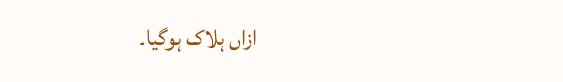ازاں ہلاک ہوگیا۔